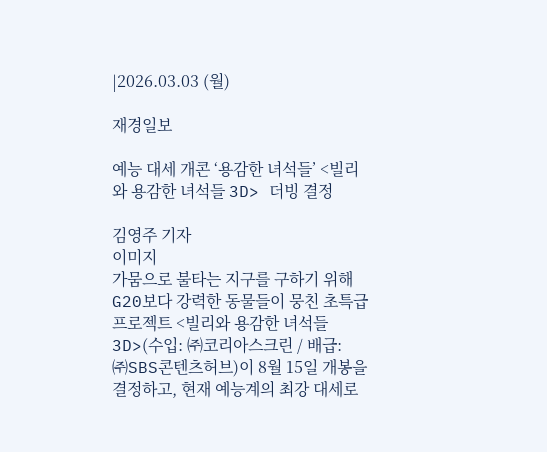|2026.03.03 (월)

재경일보

예능 대세 개콘 ‘용감한 녀석들’ <빌리와 용감한 녀석들 3D> 더빙 결정

김영주 기자
이미지
가뭄으로 불타는 지구를 구하기 위해 G20보다 강력한 동물들이 뭉친 초특급 프로젝트 <빌리와 용감한 녀석들3D>(수입: ㈜코리아스크린 / 배급: ㈜SBS콘텐츠허브)이 8월 15일 개봉을 결정하고, 현재 예능계의 최강 대세로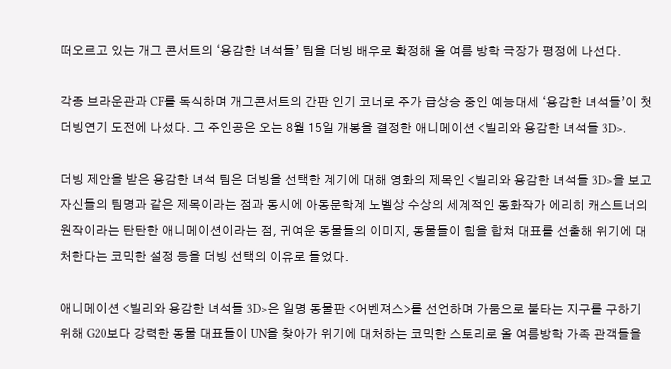떠오르고 있는 개그 콘서트의 ‘용감한 녀석들’ 팀을 더빙 배우로 확정해 올 여름 방학 극장가 평정에 나선다.

각종 브라운관과 CF를 독식하며 개그콘서트의 간판 인기 코너로 주가 급상승 중인 예능대세 ‘용감한 녀석들’이 첫 더빙연기 도전에 나섰다. 그 주인공은 오는 8월 15일 개봉을 결정한 애니메이션 <빌리와 용감한 녀석들 3D>.

더빙 제안을 받은 용감한 녀석 팀은 더빙을 선택한 계기에 대해 영화의 제목인 <빌리와 용감한 녀석들 3D>을 보고 자신들의 팀명과 같은 제목이라는 점과 동시에 아동문학계 노벨상 수상의 세계적인 동화작가 에리히 캐스트너의 원작이라는 탄탄한 애니메이션이라는 점, 귀여운 동물들의 이미지, 동물들이 힘을 합쳐 대표를 선출해 위기에 대처한다는 코믹한 설정 등을 더빙 선택의 이유로 들었다.

애니메이션 <빌리와 용감한 녀석들 3D>은 일명 동물판 <어벤져스>를 선언하며 가뭄으로 불타는 지구를 구하기 위해 G20보다 강력한 동물 대표들이 UN을 찾아가 위기에 대처하는 코믹한 스토리로 올 여름방학 가족 관객들을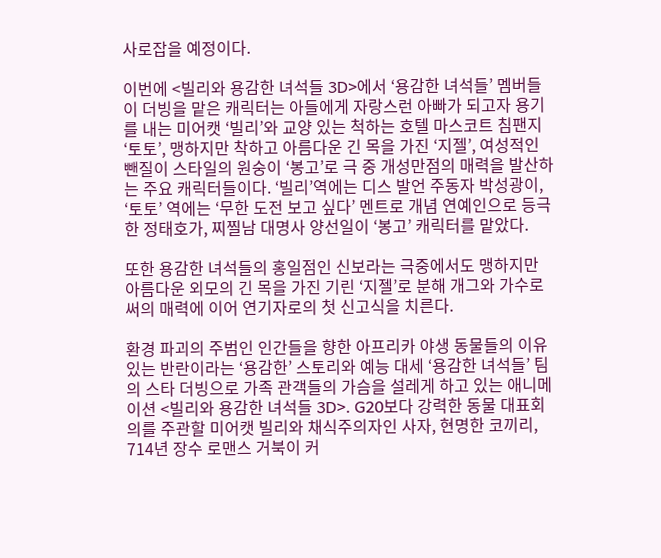사로잡을 예정이다.

이번에 <빌리와 용감한 녀석들 3D>에서 ‘용감한 녀석들’ 멤버들이 더빙을 맡은 캐릭터는 아들에게 자랑스런 아빠가 되고자 용기를 내는 미어캣 ‘빌리’와 교양 있는 척하는 호텔 마스코트 침팬지 ‘토토’, 맹하지만 착하고 아름다운 긴 목을 가진 ‘지젤’, 여성적인 뺀질이 스타일의 원숭이 ‘봉고’로 극 중 개성만점의 매력을 발산하는 주요 캐릭터들이다. ‘빌리’역에는 디스 발언 주동자 박성광이, ‘토토’ 역에는 ‘무한 도전 보고 싶다’ 멘트로 개념 연예인으로 등극한 정태호가, 찌찔남 대명사 양선일이 ‘봉고’ 캐릭터를 맡았다.

또한 용감한 녀석들의 홍일점인 신보라는 극중에서도 맹하지만 아름다운 외모의 긴 목을 가진 기린 ‘지젤’로 분해 개그와 가수로써의 매력에 이어 연기자로의 첫 신고식을 치른다.

환경 파괴의 주범인 인간들을 향한 아프리카 야생 동물들의 이유 있는 반란이라는 ‘용감한’ 스토리와 예능 대세 ‘용감한 녀석들’ 팀의 스타 더빙으로 가족 관객들의 가슴을 설레게 하고 있는 애니메이션 <빌리와 용감한 녀석들 3D>. G20보다 강력한 동물 대표회의를 주관할 미어캣 빌리와 채식주의자인 사자, 현명한 코끼리, 714년 장수 로맨스 거북이 커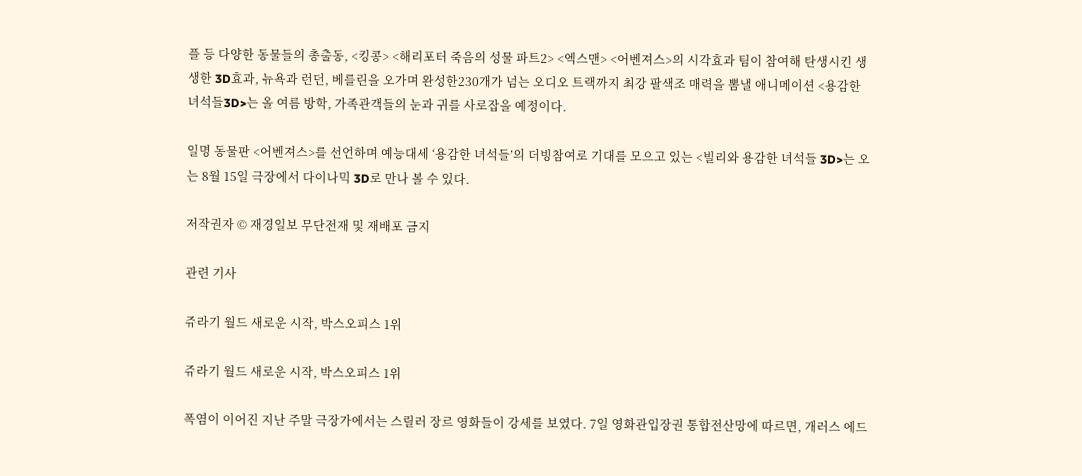플 등 다양한 동물들의 총출동, <킹콩> <해리포터 죽음의 성물 파트2> <엑스맨> <어벤져스>의 시각효과 팀이 참여해 탄생시킨 생생한 3D효과, 뉴욕과 런던, 베를린을 오가며 완성한230개가 넘는 오디오 트랙까지 최강 팔색조 매력을 뽐낼 애니메이션 <용감한 녀석들3D>는 올 여름 방학, 가족관객들의 눈과 귀를 사로잡을 예정이다.

일명 동물판 <어벤져스>를 선언하며 예능대세 ‘용감한 녀석들’의 더빙참여로 기대를 모으고 있는 <빌리와 용감한 녀석들 3D>는 오는 8월 15일 극장에서 다이나믹 3D로 만나 볼 수 있다.

저작권자 © 재경일보 무단전재 및 재배포 금지

관련 기사

쥬라기 월드 새로운 시작, 박스오피스 1위

쥬라기 월드 새로운 시작, 박스오피스 1위

폭염이 이어진 지난 주말 극장가에서는 스릴러 장르 영화들이 강세를 보였다. 7일 영화관입장권 통합전산망에 따르면, 개러스 에드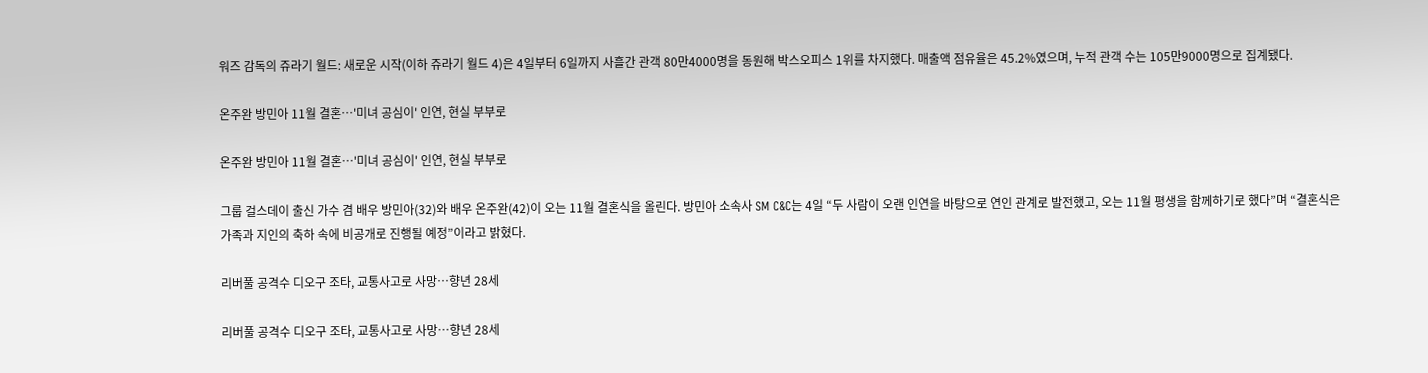워즈 감독의 쥬라기 월드: 새로운 시작(이하 쥬라기 월드 4)은 4일부터 6일까지 사흘간 관객 80만4000명을 동원해 박스오피스 1위를 차지했다. 매출액 점유율은 45.2%였으며, 누적 관객 수는 105만9000명으로 집계됐다.

온주완 방민아 11월 결혼…'미녀 공심이' 인연, 현실 부부로

온주완 방민아 11월 결혼…'미녀 공심이' 인연, 현실 부부로

그룹 걸스데이 출신 가수 겸 배우 방민아(32)와 배우 온주완(42)이 오는 11월 결혼식을 올린다. 방민아 소속사 SM C&C는 4일 “두 사람이 오랜 인연을 바탕으로 연인 관계로 발전했고, 오는 11월 평생을 함께하기로 했다”며 “결혼식은 가족과 지인의 축하 속에 비공개로 진행될 예정”이라고 밝혔다.

리버풀 공격수 디오구 조타, 교통사고로 사망…향년 28세

리버풀 공격수 디오구 조타, 교통사고로 사망…향년 28세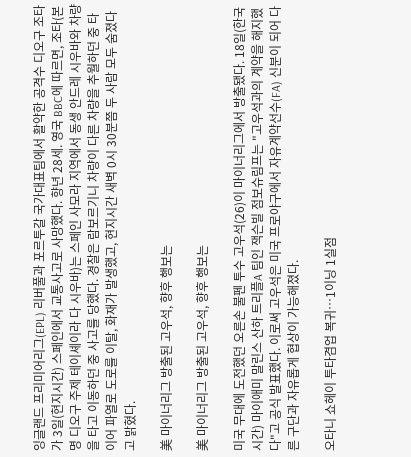잉글랜드 프리미어리그(EPL) 리버풀과 포르투갈 국가대표팀에서 활약한 공격수 디오구 조타가 3일(현지시간) 스페인에서 교통사고로 사망했다. 향년 28세. 영국 BBC에 따르면, 조타(본명 디오구 주제 테이셰이라 다 시우바)는 스페인 사모라 지역에서 동생 안드레 시우바와 차량을 타고 이동하던 중 사고를 당했다. 경찰은 람보르기니 차량이 다른 차량을 추월하던 중 타이어 파열로 도로를 이탈, 화재가 발생했고, 현지시간 새벽 0시 30분쯤 두 사람 모두 숨졌다고 밝혔다.

美 마이너리그 방출된 고우석, 향후 행보는

美 마이너리그 방출된 고우석, 향후 행보는

미국 무대에 도전했던 오른손 불펜 투수 고우석(26)이 마이너리그에서 방출됐다. 18일(한국시간) 마이애미 말린스 산하 트리플A 팀인 잭슨빌 점보슈림프는 "고우석과의 계약을 해지했다"고 공식 발표했다. 이로써 고우석은 미국 프로야구에서 자유계약선수(FA) 신분이 되어 다른 구단과 자유롭게 협상이 가능해졌다.

오타니 쇼헤이 투타겸업 복귀…1이닝 1실점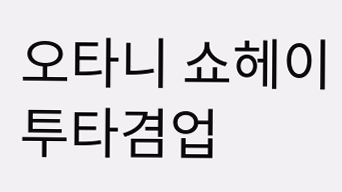오타니 쇼헤이 투타겸업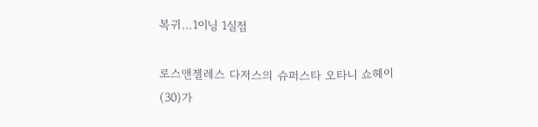복귀…1이닝 1실점

로스앤젤레스 다저스의 슈퍼스타 오타니 쇼헤이(30)가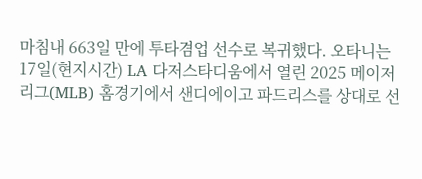마침내 663일 만에 투타겸업 선수로 복귀했다. 오타니는 17일(현지시간) LA 다저스타디움에서 열린 2025 메이저리그(MLB) 홈경기에서 샌디에이고 파드리스를 상대로 선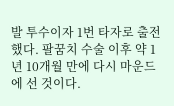발 투수이자 1번 타자로 출전했다. 팔꿈치 수술 이후 약 1년 10개월 만에 다시 마운드에 선 것이다.